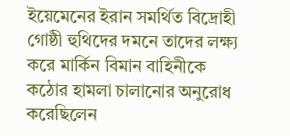ইয়েমেনের ইরান সমর্থিত বিদ্রোহী গোষ্ঠী হুথিদের দমনে তাদের লক্ষ্য করে মার্কিন বিমান বাহিনীকে কঠোর হামলা চালানোর অনুরোধ করেছিলেন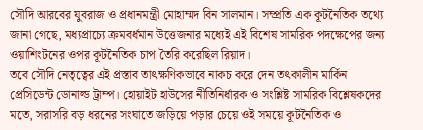সৌদি আরবের যুবরাজ ও প্রধানমন্ত্রী মোহাম্মদ বিন সালমান। সম্প্রতি এক কূটনৈতিক তথ্যে জানা গেছে, মধ্যপ্রাচ্যে ক্রমবর্ধমান উত্তেজনার মধ্যেই এই বিশেষ সামরিক পদক্ষেপের জন্য ওয়াশিংটনের ওপর কূটনৈতিক চাপ তৈরি করেছিল রিয়াদ।
তবে সৌদি নেতৃত্বের এই প্রস্তাব তাৎক্ষণিকভাবে নাকচ করে দেন তৎকালীন মার্কিন প্রেসিডেন্ট ডোনাল্ড ট্রাম্প। হোয়াইট হাউসের নীতিনির্ধারক ও সংশ্লিষ্ট সামরিক বিশ্লেষকদের মতে, সরাসরি বড় ধরনের সংঘাতে জড়িয়ে পড়ার চেয়ে ওই সময়ে কূটনৈতিক ও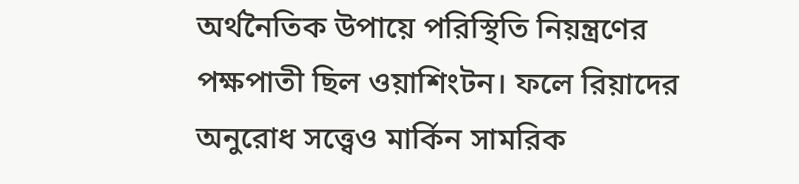অর্থনৈতিক উপায়ে পরিস্থিতি নিয়ন্ত্রণের পক্ষপাতী ছিল ওয়াশিংটন। ফলে রিয়াদের অনুরোধ সত্ত্বেও মার্কিন সামরিক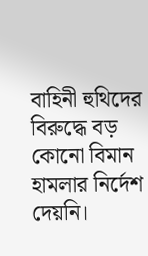বাহিনী হুথিদের বিরুদ্ধে বড় কোনো বিমান হামলার নির্দেশ দেয়নি।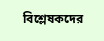বিশ্লেষকদের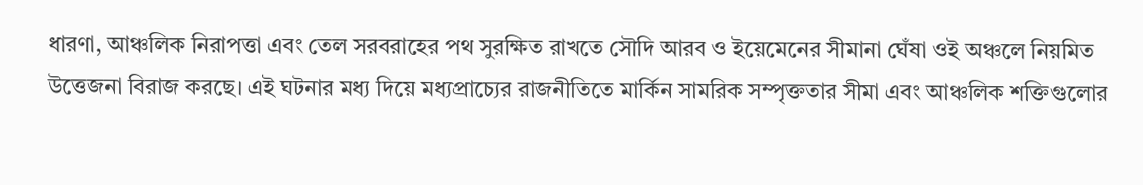ধারণা, আঞ্চলিক নিরাপত্তা এবং তেল সরবরাহের পথ সুরক্ষিত রাখতে সৌদি আরব ও ইয়েমেনের সীমানা ঘেঁষা ওই অঞ্চলে নিয়মিত উত্তেজনা বিরাজ করছে। এই ঘটনার মধ্য দিয়ে মধ্যপ্রাচ্যের রাজনীতিতে মার্কিন সামরিক সম্পৃক্ততার সীমা এবং আঞ্চলিক শক্তিগুলোর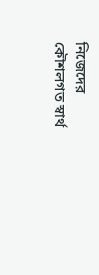নিজেদের কৌশলগত স্বার্থ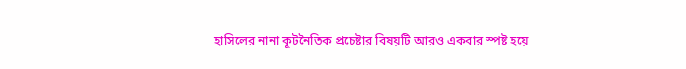হাসিলের নানা কূটনৈতিক প্রচেষ্টার বিষয়টি আরও একবার স্পষ্ট হয়ে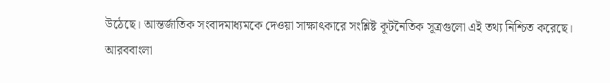উঠেছে। আন্তর্জাতিক সংবাদমাধ্যমকে দেওয়া সাক্ষাৎকারে সংশ্লিষ্ট কূটনৈতিক সূত্রগুলো এই তথ্য নিশ্চিত করেছে।
আরববাংলা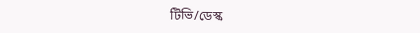টিভি/ডেস্ক